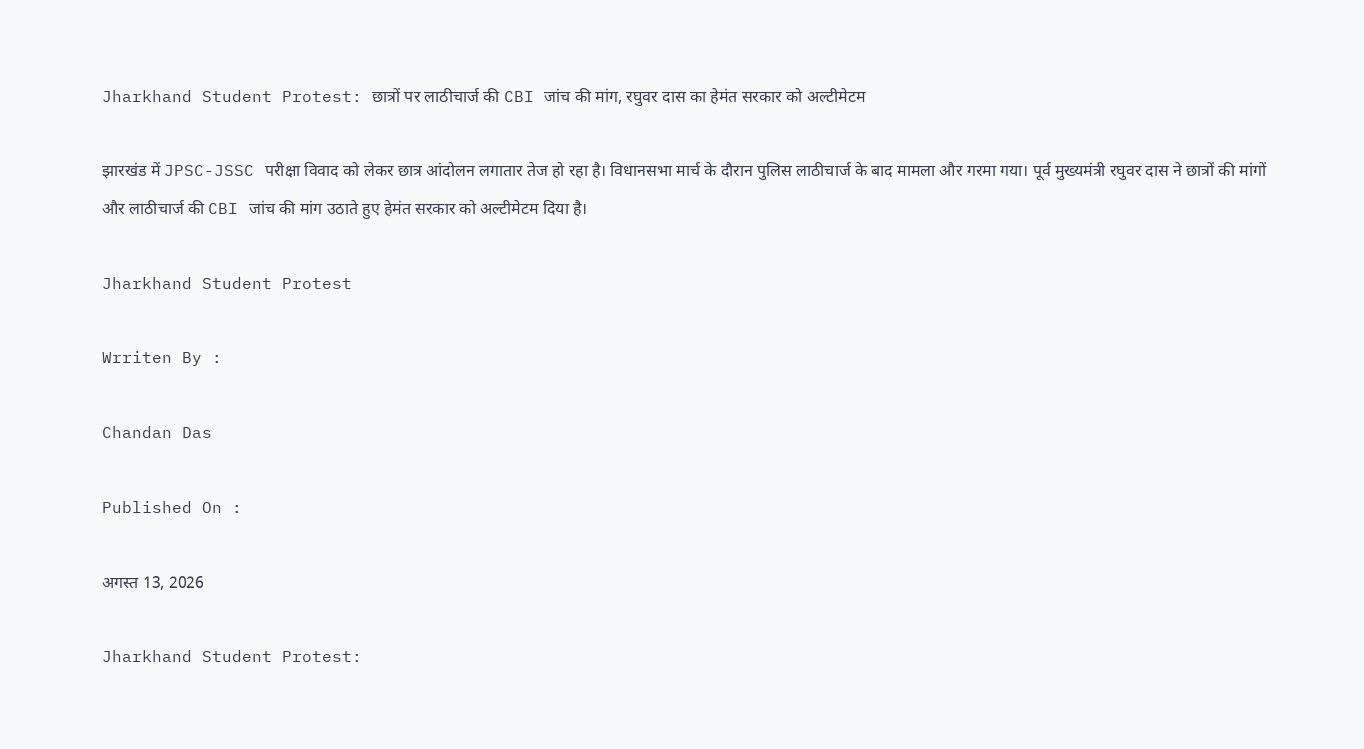Jharkhand Student Protest: छात्रों पर लाठीचार्ज की CBI जांच की मांग, रघुवर दास का हेमंत सरकार को अल्टीमेटम

झारखंड में JPSC-JSSC परीक्षा विवाद को लेकर छात्र आंदोलन लगातार तेज हो रहा है। विधानसभा मार्च के दौरान पुलिस लाठीचार्ज के बाद मामला और गरमा गया। पूर्व मुख्यमंत्री रघुवर दास ने छात्रों की मांगों और लाठीचार्ज की CBI जांच की मांग उठाते हुए हेमंत सरकार को अल्टीमेटम दिया है।

Jharkhand Student Protest

Wrriten By :

Chandan Das

Published On :

अगस्त 13, 2026

Jharkhand Student Protest: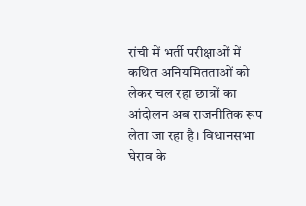रांची में भर्ती परीक्षाओं में कथित अनियमितताओं को लेकर चल रहा छात्रों का आंदोलन अब राजनीतिक रूप लेता जा रहा है। विधानसभा घेराव के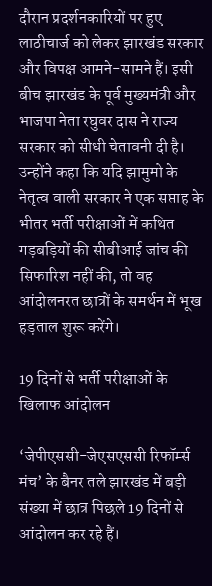दौरान प्रदर्शनकारियों पर हुए लाठीचार्ज को लेकर झारखंड सरकार और विपक्ष आमने-सामने हैं। इसी बीच झारखंड के पूर्व मुख्यमंत्री और भाजपा नेता रघुवर दास ने राज्य सरकार को सीधी चेतावनी दी है। उन्होंने कहा कि यदि झामुमो के नेतृत्व वाली सरकार ने एक सप्ताह के भीतर भर्ती परीक्षाओं में कथित गड़बड़ियों की सीबीआई जांच की सिफारिश नहीं की, तो वह आंदोलनरत छात्रों के समर्थन में भूख हड़ताल शुरू करेंगे।

19 दिनों से भर्ती परीक्षाओं के खिलाफ आंदोलन

‘जेपीएससी-जेएसएससी रिफॉर्म्स मंच’ के बैनर तले झारखंड में बड़ी संख्या में छात्र पिछले 19 दिनों से आंदोलन कर रहे हैं।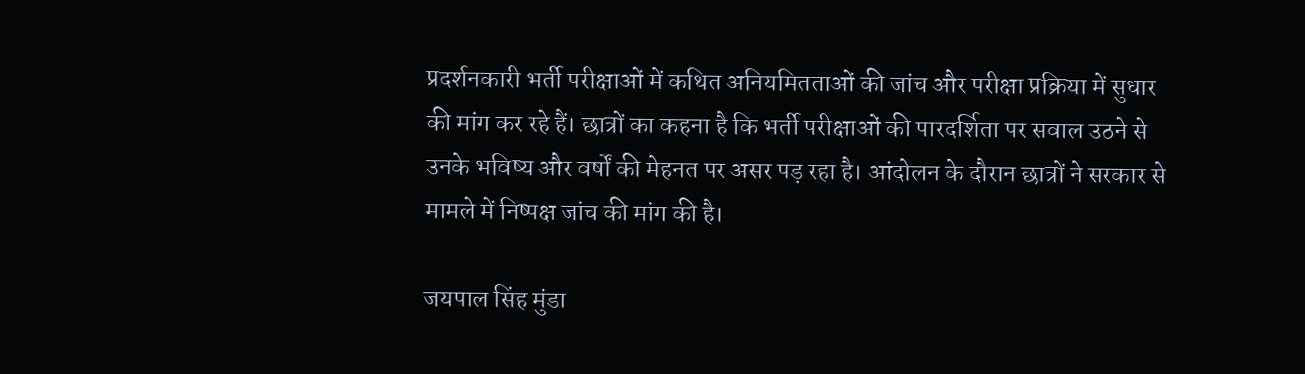प्रदर्शनकारी भर्ती परीक्षाओं में कथित अनियमितताओं की जांच और परीक्षा प्रक्रिया में सुधार की मांग कर रहे हैं। छात्रों का कहना है कि भर्ती परीक्षाओं की पारदर्शिता पर सवाल उठने से उनके भविष्य और वर्षों की मेहनत पर असर पड़ रहा है। आंदोलन के दौरान छात्रों ने सरकार से मामले में निष्पक्ष जांच की मांग की है।

जयपाल सिंह मुंडा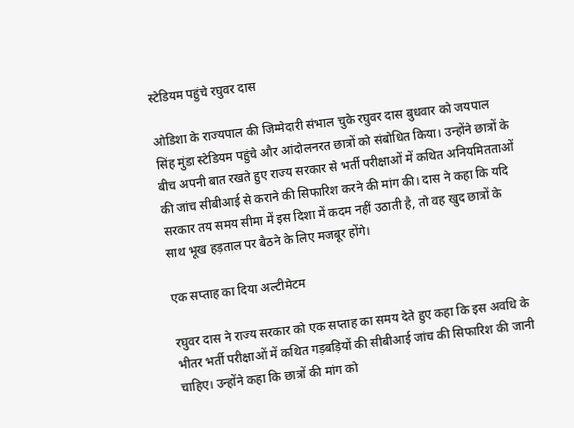स्टेडियम पहुंचे रघुवर दास

ओडिशा के राज्यपाल की जिम्मेदारी संभाल चुके रघुवर दास बुधवार को जयपाल सिंह मुंडा स्टेडियम पहुंचे और आंदोलनरत छात्रों को संबोधित किया। उन्होंने छात्रों के बीच अपनी बात रखते हुए राज्य सरकार से भर्ती परीक्षाओं में कथित अनियमितताओं की जांच सीबीआई से कराने की सिफारिश करने की मांग की। दास ने कहा कि यदि सरकार तय समय सीमा में इस दिशा में कदम नहीं उठाती है, तो वह खुद छात्रों के साथ भूख हड़ताल पर बैठने के लिए मजबूर होंगे।

एक सप्ताह का दिया अल्टीमेटम

रघुवर दास ने राज्य सरकार को एक सप्ताह का समय देते हुए कहा कि इस अवधि के भीतर भर्ती परीक्षाओं में कथित गड़बड़ियों की सीबीआई जांच की सिफारिश की जानी चाहिए। उन्होंने कहा कि छात्रों की मांग को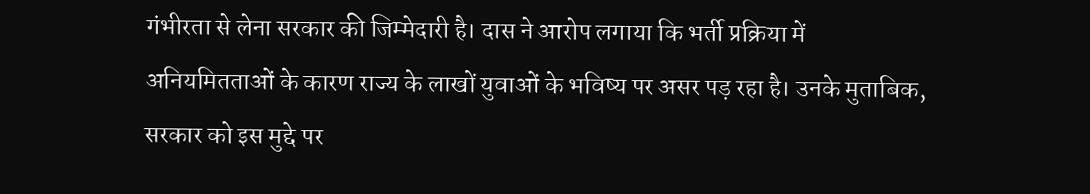गंभीरता से लेना सरकार की जिम्मेदारी है। दास ने आरोप लगाया कि भर्ती प्रक्रिया में अनियमितताओं के कारण राज्य के लाखों युवाओं के भविष्य पर असर पड़ रहा है। उनके मुताबिक, सरकार को इस मुद्दे पर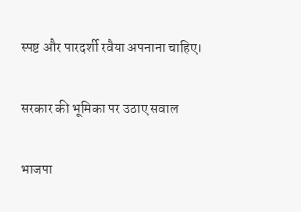स्पष्ट और पारदर्शी रवैया अपनाना चाहिए।

सरकार की भूमिका पर उठाए सवाल

भाजपा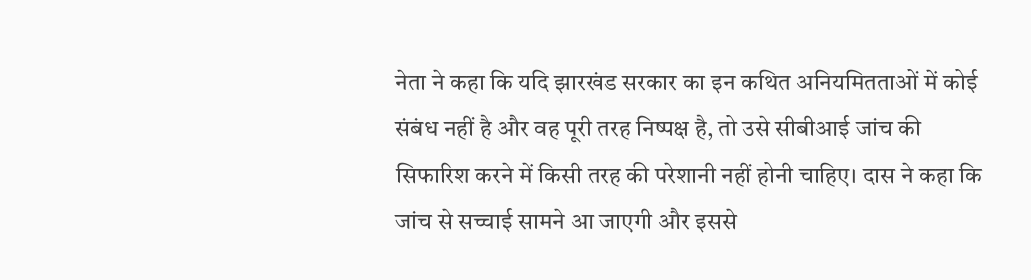नेता ने कहा कि यदि झारखंड सरकार का इन कथित अनियमितताओं में कोई संबंध नहीं है और वह पूरी तरह निष्पक्ष है, तो उसे सीबीआई जांच की सिफारिश करने में किसी तरह की परेशानी नहीं होनी चाहिए। दास ने कहा कि जांच से सच्चाई सामने आ जाएगी और इससे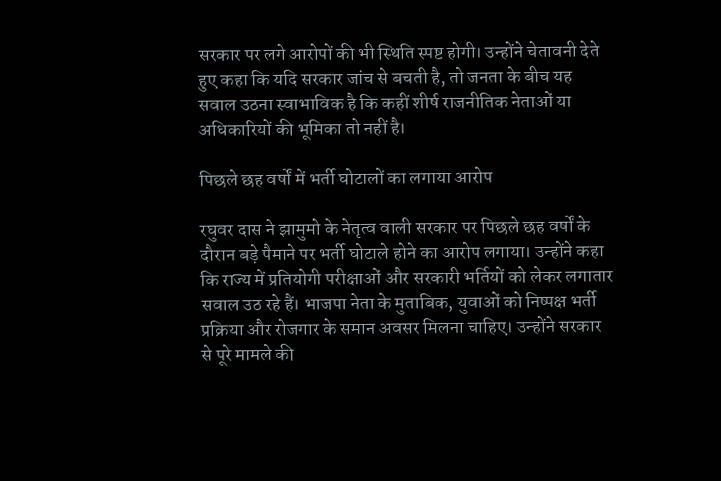सरकार पर लगे आरोपों की भी स्थिति स्पष्ट होगी। उन्होंने चेतावनी देते हुए कहा कि यदि सरकार जांच से बचती है, तो जनता के बीच यह सवाल उठना स्वाभाविक है कि कहीं शीर्ष राजनीतिक नेताओं या अधिकारियों की भूमिका तो नहीं है।

पिछले छह वर्षों में भर्ती घोटालों का लगाया आरोप

रघुवर दास ने झामुमो के नेतृत्व वाली सरकार पर पिछले छह वर्षों के दौरान बड़े पैमाने पर भर्ती घोटाले होने का आरोप लगाया। उन्होंने कहा कि राज्य में प्रतियोगी परीक्षाओं और सरकारी भर्तियों को लेकर लगातार सवाल उठ रहे हैं। भाजपा नेता के मुताबिक, युवाओं को निष्पक्ष भर्ती प्रक्रिया और रोजगार के समान अवसर मिलना चाहिए। उन्होंने सरकार से पूरे मामले की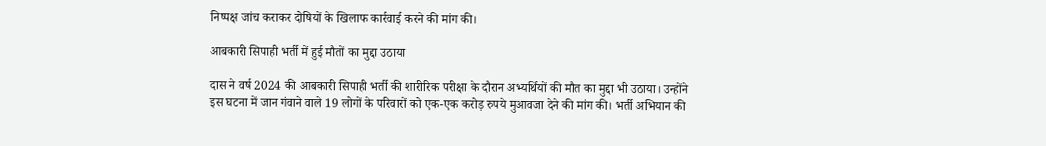निष्पक्ष जांच कराकर दोषियों के खिलाफ कार्रवाई करने की मांग की।

आबकारी सिपाही भर्ती में हुई मौतों का मुद्दा उठाया

दास ने वर्ष 2024 की आबकारी सिपाही भर्ती की शारीरिक परीक्षा के दौरान अभ्यर्थियों की मौत का मुद्दा भी उठाया। उन्होंने इस घटना में जान गंवाने वाले 19 लोगों के परिवारों को एक-एक करोड़ रुपये मुआवजा देने की मांग की। भर्ती अभियान की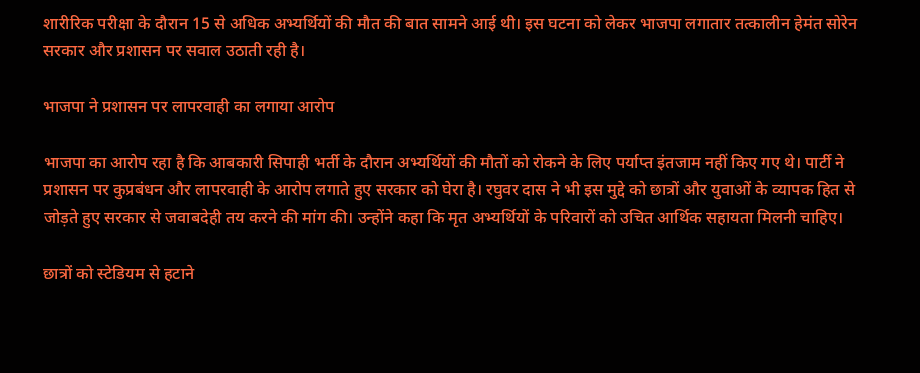शारीरिक परीक्षा के दौरान 15 से अधिक अभ्यर्थियों की मौत की बात सामने आई थी। इस घटना को लेकर भाजपा लगातार तत्कालीन हेमंत सोरेन सरकार और प्रशासन पर सवाल उठाती रही है।

भाजपा ने प्रशासन पर लापरवाही का लगाया आरोप

भाजपा का आरोप रहा है कि आबकारी सिपाही भर्ती के दौरान अभ्यर्थियों की मौतों को रोकने के लिए पर्याप्त इंतजाम नहीं किए गए थे। पार्टी ने प्रशासन पर कुप्रबंधन और लापरवाही के आरोप लगाते हुए सरकार को घेरा है। रघुवर दास ने भी इस मुद्दे को छात्रों और युवाओं के व्यापक हित से जोड़ते हुए सरकार से जवाबदेही तय करने की मांग की। उन्होंने कहा कि मृत अभ्यर्थियों के परिवारों को उचित आर्थिक सहायता मिलनी चाहिए।

छात्रों को स्टेडियम से हटाने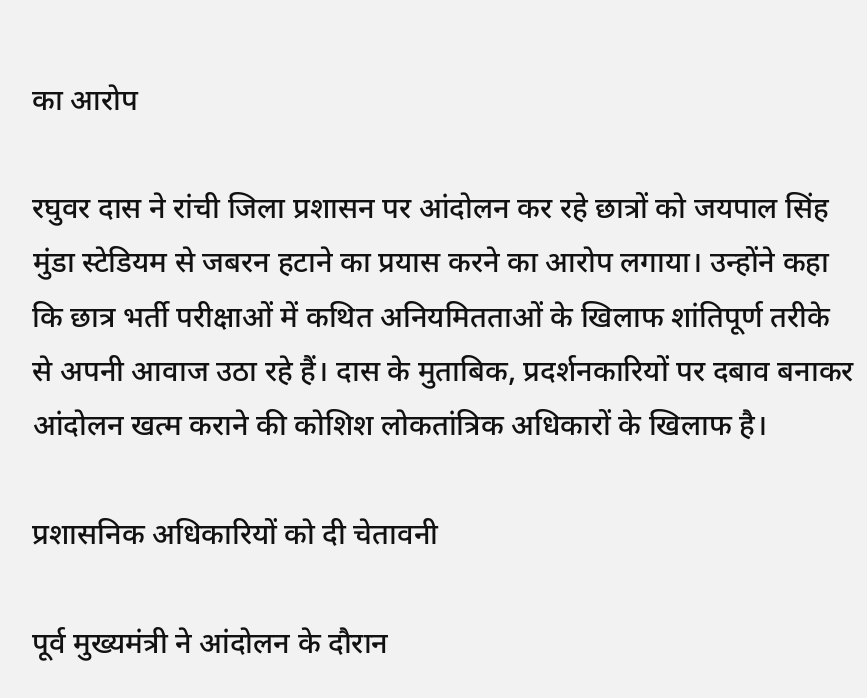का आरोप

रघुवर दास ने रांची जिला प्रशासन पर आंदोलन कर रहे छात्रों को जयपाल सिंह मुंडा स्टेडियम से जबरन हटाने का प्रयास करने का आरोप लगाया। उन्होंने कहा कि छात्र भर्ती परीक्षाओं में कथित अनियमितताओं के खिलाफ शांतिपूर्ण तरीके से अपनी आवाज उठा रहे हैं। दास के मुताबिक, प्रदर्शनकारियों पर दबाव बनाकर आंदोलन खत्म कराने की कोशिश लोकतांत्रिक अधिकारों के खिलाफ है।

प्रशासनिक अधिकारियों को दी चेतावनी

पूर्व मुख्यमंत्री ने आंदोलन के दौरान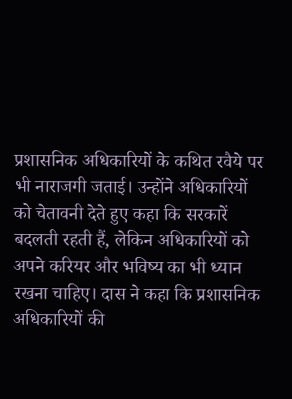प्रशासनिक अधिकारियों के कथित रवैये पर भी नाराजगी जताई। उन्होंने अधिकारियों को चेतावनी देते हुए कहा कि सरकारें बदलती रहती हैं, लेकिन अधिकारियों को अपने करियर और भविष्य का भी ध्यान रखना चाहिए। दास ने कहा कि प्रशासनिक अधिकारियों की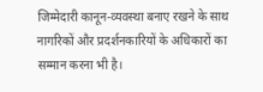जिम्मेदारी कानून-व्यवस्था बनाए रखने के साथ नागरिकों और प्रदर्शनकारियों के अधिकारों का सम्मान करना भी है।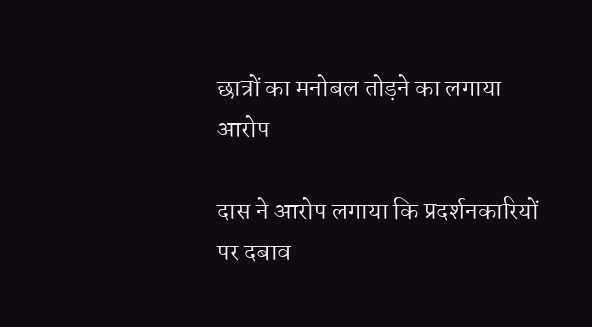छात्रों का मनोबल तोड़ने का लगाया आरोप

दास ने आरोप लगाया कि प्रदर्शनकारियों पर दबाव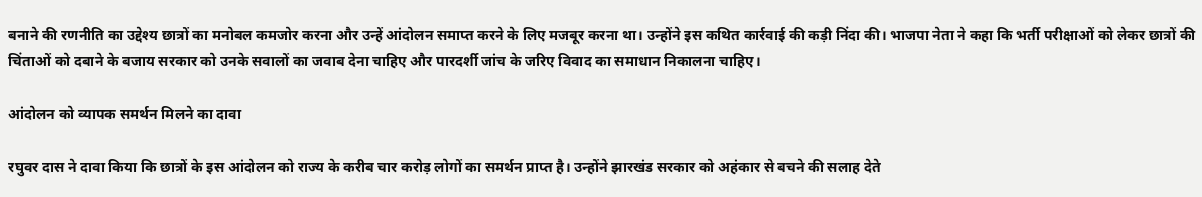बनाने की रणनीति का उद्देश्य छात्रों का मनोबल कमजोर करना और उन्हें आंदोलन समाप्त करने के लिए मजबूर करना था। उन्होंने इस कथित कार्रवाई की कड़ी निंदा की। भाजपा नेता ने कहा कि भर्ती परीक्षाओं को लेकर छात्रों की चिंताओं को दबाने के बजाय सरकार को उनके सवालों का जवाब देना चाहिए और पारदर्शी जांच के जरिए विवाद का समाधान निकालना चाहिए।

आंदोलन को व्यापक समर्थन मिलने का दावा

रघुवर दास ने दावा किया कि छात्रों के इस आंदोलन को राज्य के करीब चार करोड़ लोगों का समर्थन प्राप्त है। उन्होंने झारखंड सरकार को अहंकार से बचने की सलाह देते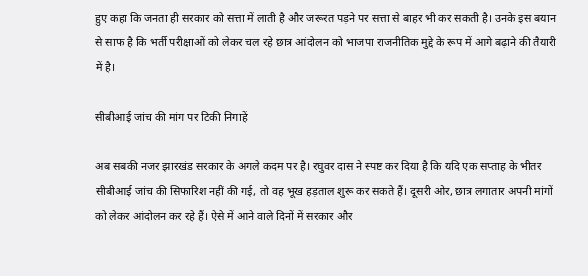हुए कहा कि जनता ही सरकार को सत्ता में लाती है और जरूरत पड़ने पर सत्ता से बाहर भी कर सकती है। उनके इस बयान से साफ है कि भर्ती परीक्षाओं को लेकर चल रहे छात्र आंदोलन को भाजपा राजनीतिक मुद्दे के रूप में आगे बढ़ाने की तैयारी में है।

सीबीआई जांच की मांग पर टिकी निगाहें

अब सबकी नजर झारखंड सरकार के अगले कदम पर है। रघुवर दास ने स्पष्ट कर दिया है कि यदि एक सप्ताह के भीतर सीबीआई जांच की सिफारिश नहीं की गई, तो वह भूख हड़ताल शुरू कर सकते हैं। दूसरी ओर, छात्र लगातार अपनी मांगों को लेकर आंदोलन कर रहे हैं। ऐसे में आने वाले दिनों में सरकार और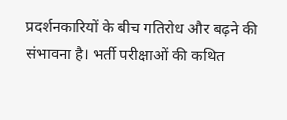प्रदर्शनकारियों के बीच गतिरोध और बढ़ने की संभावना है। भर्ती परीक्षाओं की कथित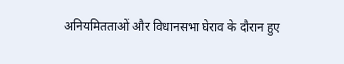अनियमितताओं और विधानसभा घेराव के दौरान हुए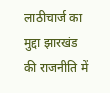लाठीचार्ज का मुद्दा झारखंड की राजनीति में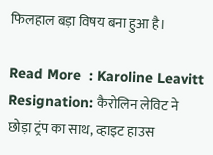फिलहाल बड़ा विषय बना हुआ है।

Read More  : Karoline Leavitt Resignation: कैरोलिन लेविट ने छोड़ा ट्रंप का साथ, व्हाइट हाउस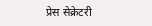प्रेस सेक्रेटरी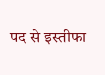पद से इस्तीफा